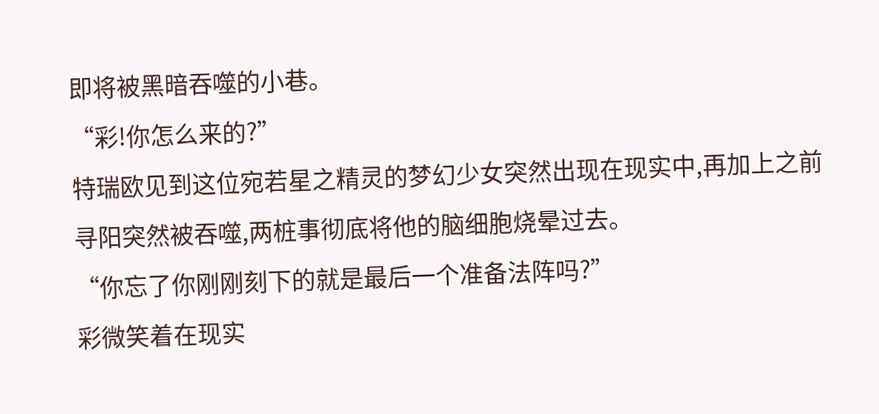即将被黑暗吞噬的小巷。
“彩!你怎么来的?”
特瑞欧见到这位宛若星之精灵的梦幻少女突然出现在现实中,再加上之前寻阳突然被吞噬,两桩事彻底将他的脑细胞烧晕过去。
“你忘了你刚刚刻下的就是最后一个准备法阵吗?”
彩微笑着在现实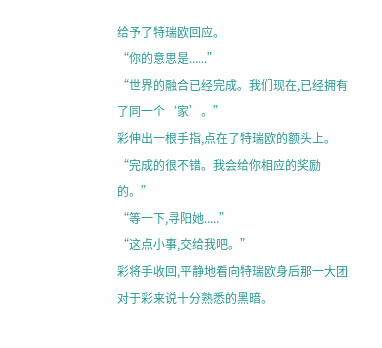给予了特瑞欧回应。
“你的意思是......”
“世界的融合已经完成。我们现在,已经拥有了同一个‘家’。”
彩伸出一根手指,点在了特瑞欧的额头上。
“完成的很不错。我会给你相应的奖励的。”
“等一下,寻阳她.....”
“这点小事,交给我吧。”
彩将手收回,平静地看向特瑞欧身后那一大团对于彩来说十分熟悉的黑暗。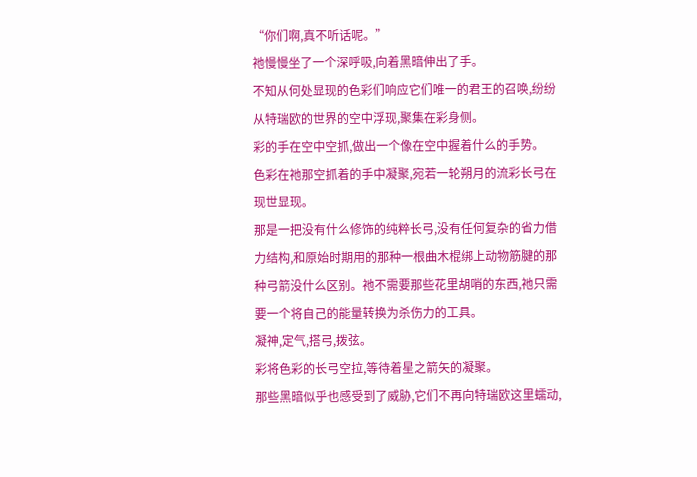“你们啊,真不听话呢。”
祂慢慢坐了一个深呼吸,向着黑暗伸出了手。
不知从何处显现的色彩们响应它们唯一的君王的召唤,纷纷从特瑞欧的世界的空中浮现,聚集在彩身侧。
彩的手在空中空抓,做出一个像在空中握着什么的手势。
色彩在祂那空抓着的手中凝聚,宛若一轮朔月的流彩长弓在现世显现。
那是一把没有什么修饰的纯粹长弓,没有任何复杂的省力借力结构,和原始时期用的那种一根曲木棍绑上动物筋腱的那种弓箭没什么区别。祂不需要那些花里胡哨的东西,祂只需要一个将自己的能量转换为杀伤力的工具。
凝神,定气,搭弓,拨弦。
彩将色彩的长弓空拉,等待着星之箭矢的凝聚。
那些黑暗似乎也感受到了威胁,它们不再向特瑞欧这里蠕动,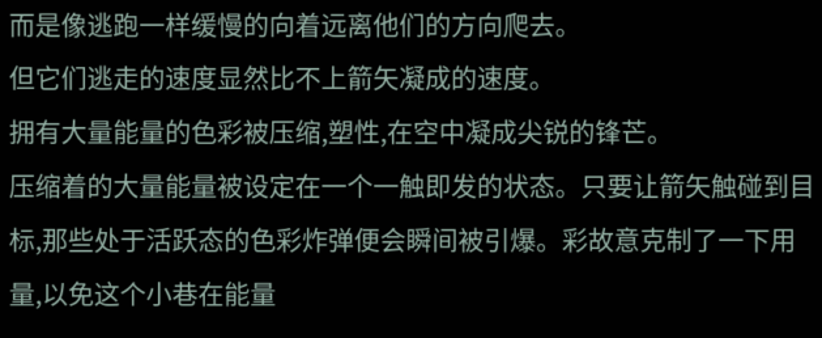而是像逃跑一样缓慢的向着远离他们的方向爬去。
但它们逃走的速度显然比不上箭矢凝成的速度。
拥有大量能量的色彩被压缩,塑性,在空中凝成尖锐的锋芒。
压缩着的大量能量被设定在一个一触即发的状态。只要让箭矢触碰到目标,那些处于活跃态的色彩炸弹便会瞬间被引爆。彩故意克制了一下用量,以免这个小巷在能量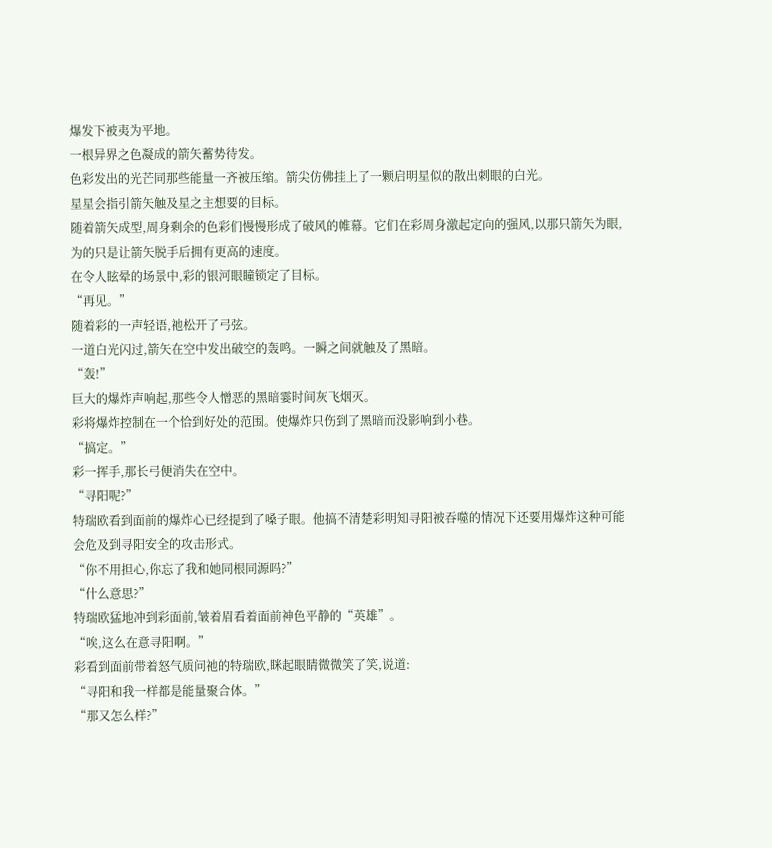爆发下被夷为平地。
一根异界之色凝成的箭矢蓄势待发。
色彩发出的光芒同那些能量一齐被压缩。箭尖仿佛挂上了一颗启明星似的散出刺眼的白光。
星星会指引箭矢触及星之主想要的目标。
随着箭矢成型,周身剩余的色彩们慢慢形成了破风的帷幕。它们在彩周身激起定向的强风,以那只箭矢为眼,为的只是让箭矢脱手后拥有更高的速度。
在令人眩晕的场景中,彩的银河眼瞳锁定了目标。
“再见。”
随着彩的一声轻语,祂松开了弓弦。
一道白光闪过,箭矢在空中发出破空的轰鸣。一瞬之间就触及了黑暗。
“轰!”
巨大的爆炸声响起,那些令人憎恶的黑暗霎时间灰飞烟灭。
彩将爆炸控制在一个恰到好处的范围。使爆炸只伤到了黑暗而没影响到小巷。
“搞定。”
彩一挥手,那长弓便消失在空中。
“寻阳呢?”
特瑞欧看到面前的爆炸心已经提到了嗓子眼。他搞不清楚彩明知寻阳被吞噬的情况下还要用爆炸这种可能会危及到寻阳安全的攻击形式。
“你不用担心,你忘了我和她同根同源吗?”
“什么意思?”
特瑞欧猛地冲到彩面前,皱着眉看着面前神色平静的“英雄”。
“唉,这么在意寻阳啊。”
彩看到面前带着怒气质问祂的特瑞欧,眯起眼睛微微笑了笑,说道:
“寻阳和我一样都是能量聚合体。”
“那又怎么样?”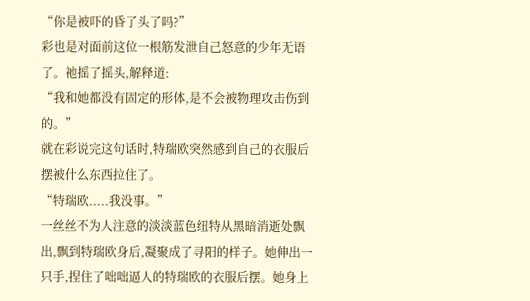“你是被吓的昏了头了吗?”
彩也是对面前这位一根筋发泄自己怒意的少年无语了。祂摇了摇头,解释道:
“我和她都没有固定的形体,是不会被物理攻击伤到的。”
就在彩说完这句话时,特瑞欧突然感到自己的衣服后摆被什么东西拉住了。
“特瑞欧.....我没事。”
一丝丝不为人注意的淡淡蓝色纽特从黑暗消逝处飘出,飘到特瑞欧身后,凝聚成了寻阳的样子。她伸出一只手,捏住了咄咄逼人的特瑞欧的衣服后摆。她身上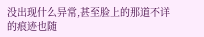没出现什么异常,甚至脸上的那道不详的痕迹也随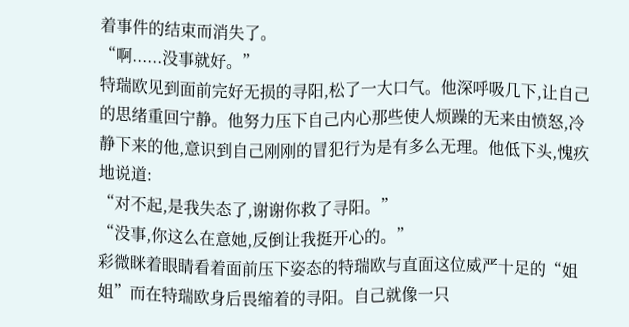着事件的结束而消失了。
“啊......没事就好。”
特瑞欧见到面前完好无损的寻阳,松了一大口气。他深呼吸几下,让自己的思绪重回宁静。他努力压下自己内心那些使人烦躁的无来由愤怒,冷静下来的他,意识到自己刚刚的冒犯行为是有多么无理。他低下头,愧疚地说道:
“对不起,是我失态了,谢谢你救了寻阳。”
“没事,你这么在意她,反倒让我挺开心的。”
彩微眯着眼睛看着面前压下姿态的特瑞欧与直面这位威严十足的“姐姐”而在特瑞欧身后畏缩着的寻阳。自己就像一只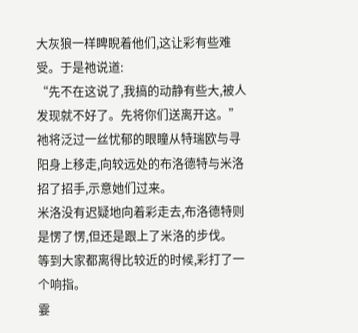大灰狼一样睥睨着他们,这让彩有些难受。于是祂说道:
“先不在这说了,我搞的动静有些大,被人发现就不好了。先将你们送离开这。”
祂将泛过一丝忧郁的眼瞳从特瑞欧与寻阳身上移走,向较远处的布洛德特与米洛招了招手,示意她们过来。
米洛没有迟疑地向着彩走去,布洛德特则是愣了愣,但还是跟上了米洛的步伐。
等到大家都离得比较近的时候,彩打了一个响指。
霎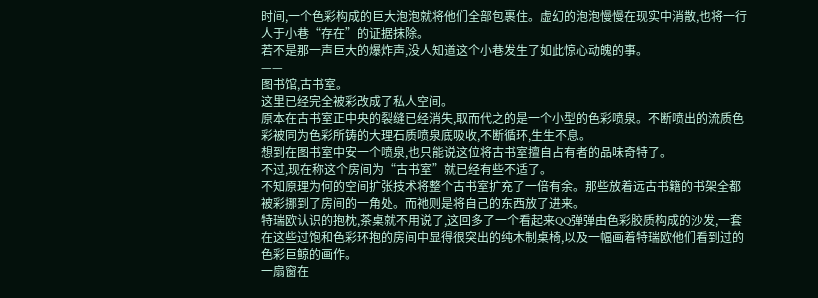时间,一个色彩构成的巨大泡泡就将他们全部包裹住。虚幻的泡泡慢慢在现实中消散,也将一行人于小巷“存在”的证据抹除。
若不是那一声巨大的爆炸声,没人知道这个小巷发生了如此惊心动魄的事。
——
图书馆,古书室。
这里已经完全被彩改成了私人空间。
原本在古书室正中央的裂缝已经消失,取而代之的是一个小型的色彩喷泉。不断喷出的流质色彩被同为色彩所铸的大理石质喷泉底吸收,不断循环,生生不息。
想到在图书室中安一个喷泉,也只能说这位将古书室擅自占有者的品味奇特了。
不过,现在称这个房间为“古书室”就已经有些不适了。
不知原理为何的空间扩张技术将整个古书室扩充了一倍有余。那些放着远古书籍的书架全都被彩挪到了房间的一角处。而祂则是将自己的东西放了进来。
特瑞欧认识的抱枕,茶桌就不用说了,这回多了一个看起来QQ弹弹由色彩胶质构成的沙发,一套在这些过饱和色彩环抱的房间中显得很突出的纯木制桌椅,以及一幅画着特瑞欧他们看到过的色彩巨鲸的画作。
一扇窗在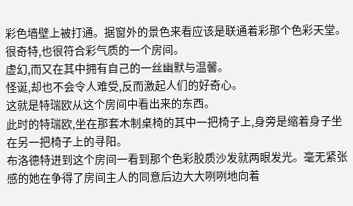彩色墙壁上被打通。据窗外的景色来看应该是联通着彩那个色彩天堂。
很奇特,也很符合彩气质的一个房间。
虚幻,而又在其中拥有自己的一丝幽默与温馨。
怪诞,却也不会令人难受,反而激起人们的好奇心。
这就是特瑞欧从这个房间中看出来的东西。
此时的特瑞欧,坐在那套木制桌椅的其中一把椅子上,身旁是缩着身子坐在另一把椅子上的寻阳。
布洛德特进到这个房间一看到那个色彩胶质沙发就两眼发光。毫无紧张感的她在争得了房间主人的同意后边大大咧咧地向着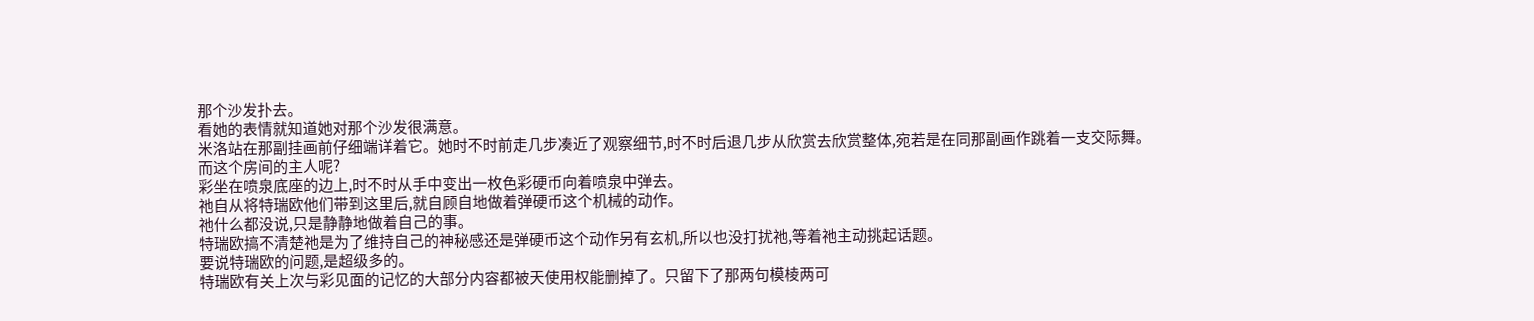那个沙发扑去。
看她的表情就知道她对那个沙发很满意。
米洛站在那副挂画前仔细端详着它。她时不时前走几步凑近了观察细节,时不时后退几步从欣赏去欣赏整体,宛若是在同那副画作跳着一支交际舞。
而这个房间的主人呢?
彩坐在喷泉底座的边上,时不时从手中变出一枚色彩硬币向着喷泉中弹去。
祂自从将特瑞欧他们带到这里后,就自顾自地做着弹硬币这个机械的动作。
祂什么都没说,只是静静地做着自己的事。
特瑞欧搞不清楚祂是为了维持自己的神秘感还是弹硬币这个动作另有玄机,所以也没打扰祂,等着祂主动挑起话题。
要说特瑞欧的问题,是超级多的。
特瑞欧有关上次与彩见面的记忆的大部分内容都被天使用权能删掉了。只留下了那两句模棱两可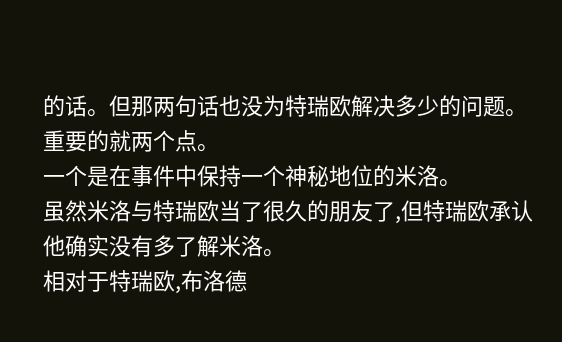的话。但那两句话也没为特瑞欧解决多少的问题。
重要的就两个点。
一个是在事件中保持一个神秘地位的米洛。
虽然米洛与特瑞欧当了很久的朋友了,但特瑞欧承认他确实没有多了解米洛。
相对于特瑞欧,布洛德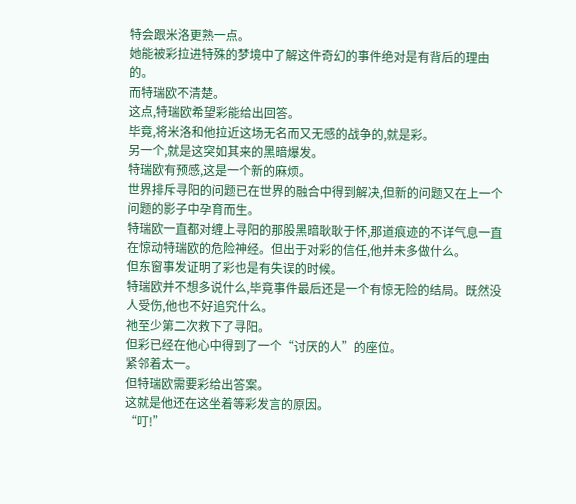特会跟米洛更熟一点。
她能被彩拉进特殊的梦境中了解这件奇幻的事件绝对是有背后的理由的。
而特瑞欧不清楚。
这点,特瑞欧希望彩能给出回答。
毕竟,将米洛和他拉近这场无名而又无感的战争的,就是彩。
另一个,就是这突如其来的黑暗爆发。
特瑞欧有预感,这是一个新的麻烦。
世界排斥寻阳的问题已在世界的融合中得到解决,但新的问题又在上一个问题的影子中孕育而生。
特瑞欧一直都对缠上寻阳的那股黑暗耿耿于怀,那道痕迹的不详气息一直在惊动特瑞欧的危险神经。但出于对彩的信任,他并未多做什么。
但东窗事发证明了彩也是有失误的时候。
特瑞欧并不想多说什么,毕竟事件最后还是一个有惊无险的结局。既然没人受伤,他也不好追究什么。
祂至少第二次救下了寻阳。
但彩已经在他心中得到了一个“讨厌的人”的座位。
紧邻着太一。
但特瑞欧需要彩给出答案。
这就是他还在这坐着等彩发言的原因。
“叮!”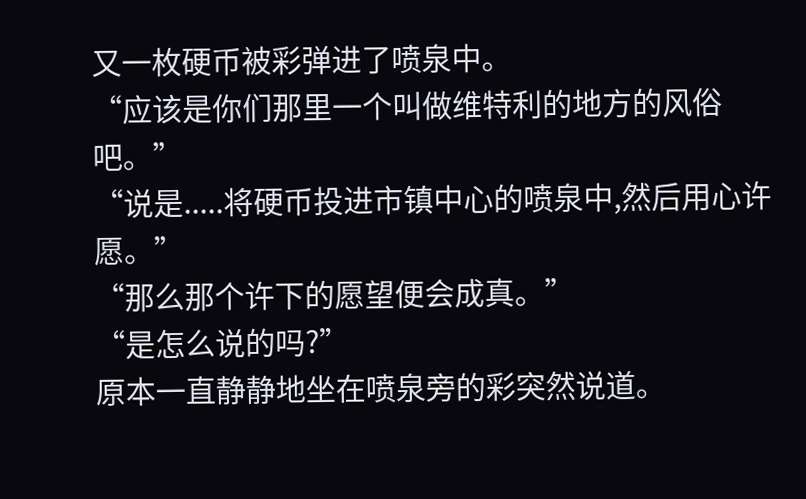又一枚硬币被彩弹进了喷泉中。
“应该是你们那里一个叫做维特利的地方的风俗吧。”
“说是.....将硬币投进市镇中心的喷泉中,然后用心许愿。”
“那么那个许下的愿望便会成真。”
“是怎么说的吗?”
原本一直静静地坐在喷泉旁的彩突然说道。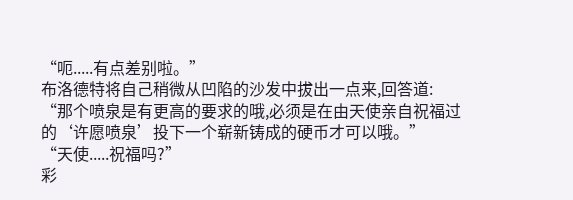“呃.....有点差别啦。”
布洛德特将自己稍微从凹陷的沙发中拔出一点来,回答道:
“那个喷泉是有更高的要求的哦,必须是在由天使亲自祝福过的‘许愿喷泉’投下一个崭新铸成的硬币才可以哦。”
“天使.....祝福吗?”
彩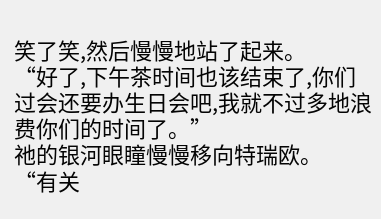笑了笑,然后慢慢地站了起来。
“好了,下午茶时间也该结束了,你们过会还要办生日会吧,我就不过多地浪费你们的时间了。”
祂的银河眼瞳慢慢移向特瑞欧。
“有关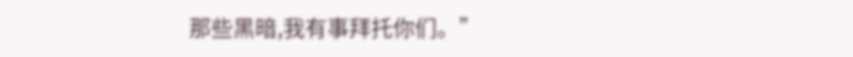那些黑暗,我有事拜托你们。”